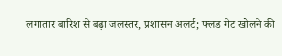लगातार बारिश से बढ़ा जलस्तर, प्रशासन अलर्ट; फ्लड गेट खोलने की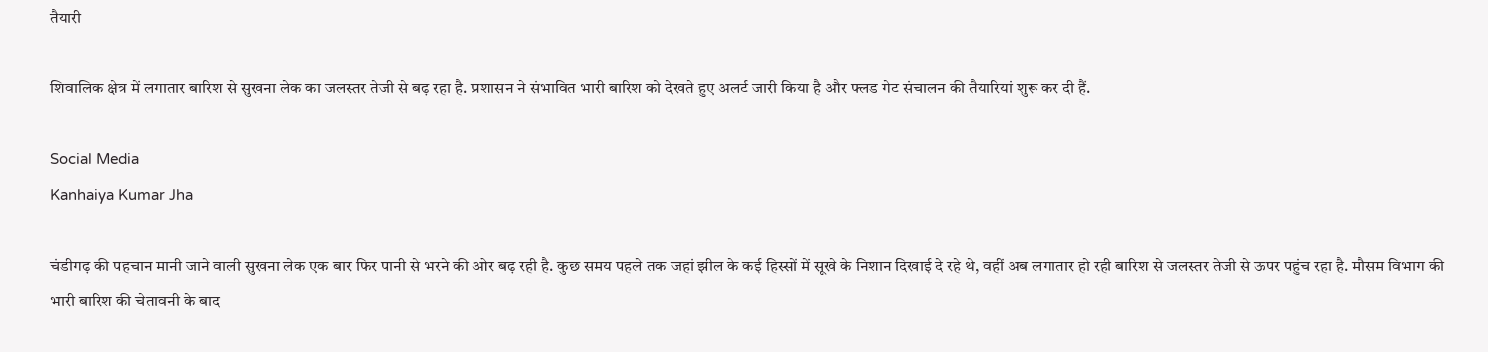तैयारी

शिवालिक क्षेत्र में लगातार बारिश से सुखना लेक का जलस्तर तेजी से बढ़ रहा है. प्रशासन ने संभावित भारी बारिश को देखते हुए अलर्ट जारी किया है और फ्लड गेट संचालन की तैयारियां शुरू कर दी हैं.

Social Media
Kanhaiya Kumar Jha

चंडीगढ़ की पहचान मानी जाने वाली सुखना लेक एक बार फिर पानी से भरने की ओर बढ़ रही है. कुछ समय पहले तक जहां झील के कई हिस्सों में सूखे के निशान दिखाई दे रहे थे, वहीं अब लगातार हो रही बारिश से जलस्तर तेजी से ऊपर पहुंच रहा है. मौसम विभाग की भारी बारिश की चेतावनी के बाद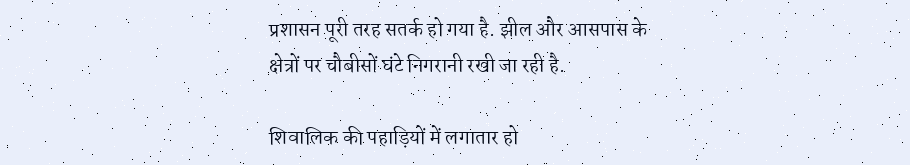प्रशासन पूरी तरह सतर्क हो गया है. झील और आसपास के क्षेत्रों पर चौबीसों घंटे निगरानी रखी जा रही है.

शिवालिक की पहाड़ियों में लगातार हो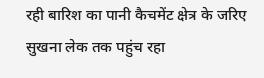रही बारिश का पानी कैचमेंट क्षेत्र के जरिए सुखना लेक तक पहुंच रहा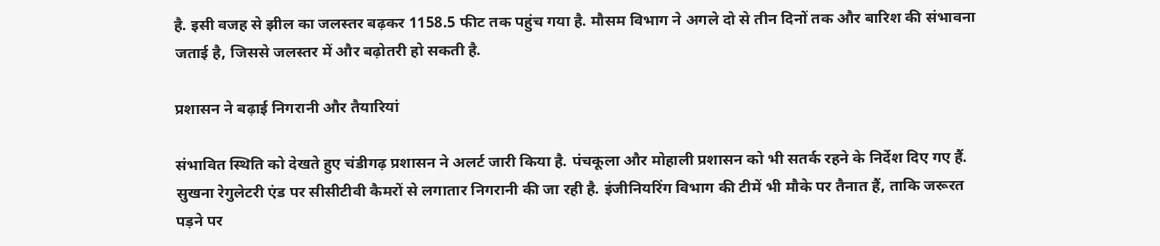है. इसी वजह से झील का जलस्तर बढ़कर 1158.5 फीट तक पहुंच गया है. मौसम विभाग ने अगले दो से तीन दिनों तक और बारिश की संभावना जताई है, जिससे जलस्तर में और बढ़ोतरी हो सकती है.

प्रशासन ने बढ़ाई निगरानी और तैयारियां

संभावित स्थिति को देखते हुए चंडीगढ़ प्रशासन ने अलर्ट जारी किया है. पंचकूला और मोहाली प्रशासन को भी सतर्क रहने के निर्देश दिए गए हैं. सुखना रेगुलेटरी एंड पर सीसीटीवी कैमरों से लगातार निगरानी की जा रही है. इंजीनियरिंग विभाग की टीमें भी मौके पर तैनात हैं, ताकि जरूरत पड़ने पर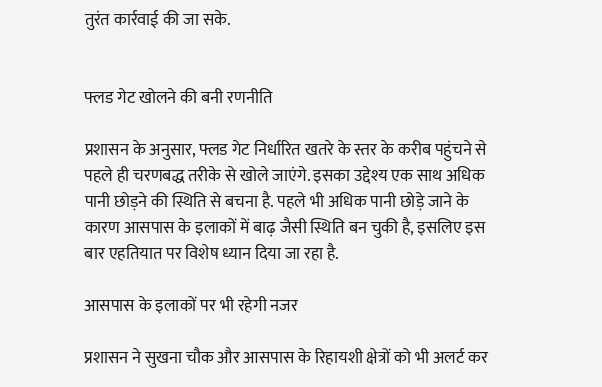तुरंत कार्रवाई की जा सके.


फ्लड गेट खोलने की बनी रणनीति

प्रशासन के अनुसार, फ्लड गेट निर्धारित खतरे के स्तर के करीब पहुंचने से पहले ही चरणबद्ध तरीके से खोले जाएंगे. इसका उद्देश्य एक साथ अधिक पानी छोड़ने की स्थिति से बचना है. पहले भी अधिक पानी छोड़े जाने के कारण आसपास के इलाकों में बाढ़ जैसी स्थिति बन चुकी है, इसलिए इस बार एहतियात पर विशेष ध्यान दिया जा रहा है.

आसपास के इलाकों पर भी रहेगी नजर

प्रशासन ने सुखना चौक और आसपास के रिहायशी क्षेत्रों को भी अलर्ट कर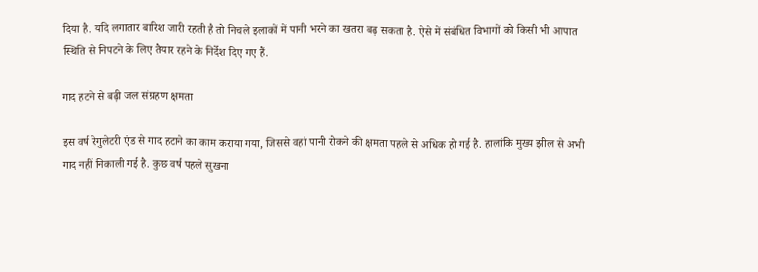दिया है. यदि लगातार बारिश जारी रहती है तो निचले इलाकों में पानी भरने का खतरा बढ़ सकता है. ऐसे में संबंधित विभागों को किसी भी आपात स्थिति से निपटने के लिए तैयार रहने के निर्देश दिए गए हैं.

गाद हटने से बढ़ी जल संग्रहण क्षमता

इस वर्ष रेगुलेटरी एंड से गाद हटाने का काम कराया गया, जिससे वहां पानी रोकने की क्षमता पहले से अधिक हो गई है. हालांकि मुख्य झील से अभी गाद नहीं निकाली गई है. कुछ वर्ष पहले सुखना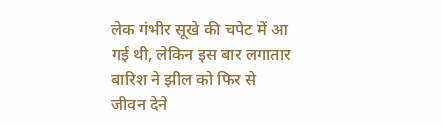लेक गंभीर सूखे की चपेट में आ गई थी, लेकिन इस बार लगातार बारिश ने झील को फिर से जीवन देने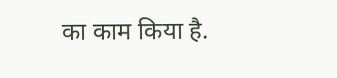का काम किया है.